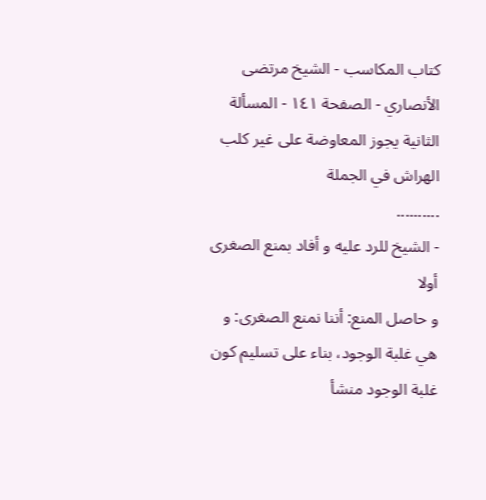كتاب المكاسب - الشيخ مرتضى الأنصاري - الصفحة ١٤١ - المسألة الثانية يجوز المعاوضة على غير كلب الهراش في الجملة
..........
- الشيخ للرد عليه و أفاد بمنع الصغرى أولا
و حاصل المنع: أننا نمنع الصغرى: و هي غلبة الوجود، بناء على تسليم كون غلبة الوجود منشأ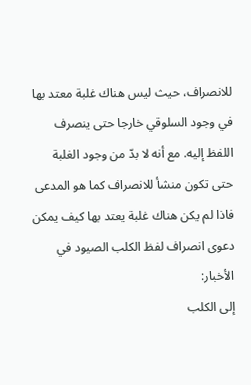للانصراف، حيث ليس هناك غلبة معتد بها في وجود السلوقي خارجا حتى ينصرف اللفظ إليه. مع أنه لا بدّ من وجود الغلبة حتى تكون منشأ للانصراف كما هو المدعى فاذا لم يكن هناك غلبة يعتد بها كيف يمكن دعوى انصراف لفظ الكلب الصيود في الأخبار:
إلى الكلب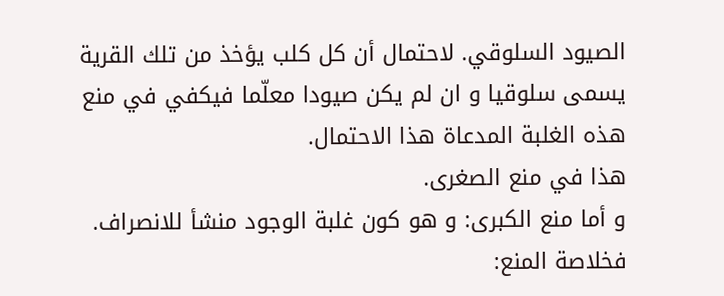الصيود السلوقي. لاحتمال أن كل كلب يؤخذ من تلك القرية يسمى سلوقيا و ان لم يكن صيودا معلّما فيكفي في منع هذه الغلبة المدعاة هذا الاحتمال.
هذا في منع الصغرى.
و أما منع الكبرى: و هو كون غلبة الوجود منشأ للانصراف.
فخلاصة المنع: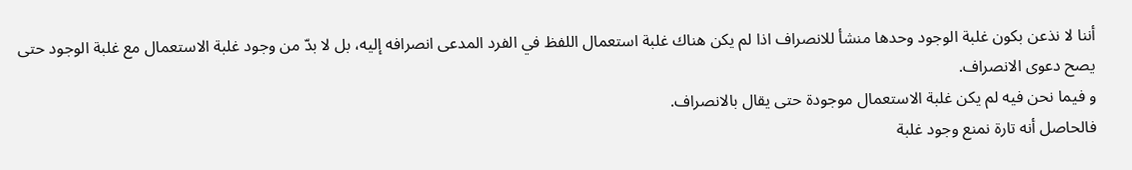أننا لا نذعن بكون غلبة الوجود وحدها منشأ للانصراف اذا لم يكن هناك غلبة استعمال اللفظ في الفرد المدعى انصرافه إليه، بل لا بدّ من وجود غلبة الاستعمال مع غلبة الوجود حتى يصح دعوى الانصراف.
و فيما نحن فيه لم يكن غلبة الاستعمال موجودة حتى يقال بالانصراف.
فالحاصل أنه تارة نمنع وجود غلبة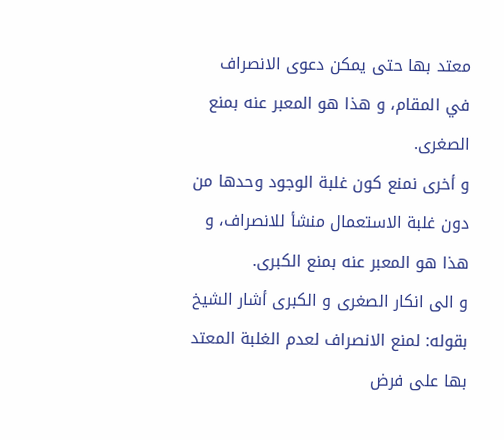معتد بها حتى يمكن دعوى الانصراف في المقام، و هذا هو المعبر عنه بمنع الصغرى.
و أخرى نمنع كون غلبة الوجود وحدها من دون غلبة الاستعمال منشأ للانصراف، و هذا هو المعبر عنه بمنع الكبرى.
و الى انكار الصغرى و الكبرى أشار الشيخ بقوله: لمنع الانصراف لعدم الغلبة المعتد بها على فرض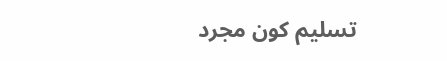تسليم كون مجرد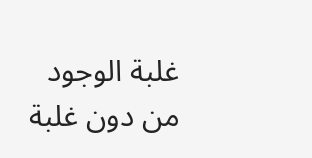غلبة الوجود من دون غلبة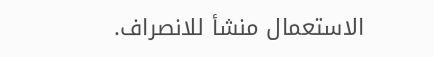الاستعمال منشأ للانصراف.